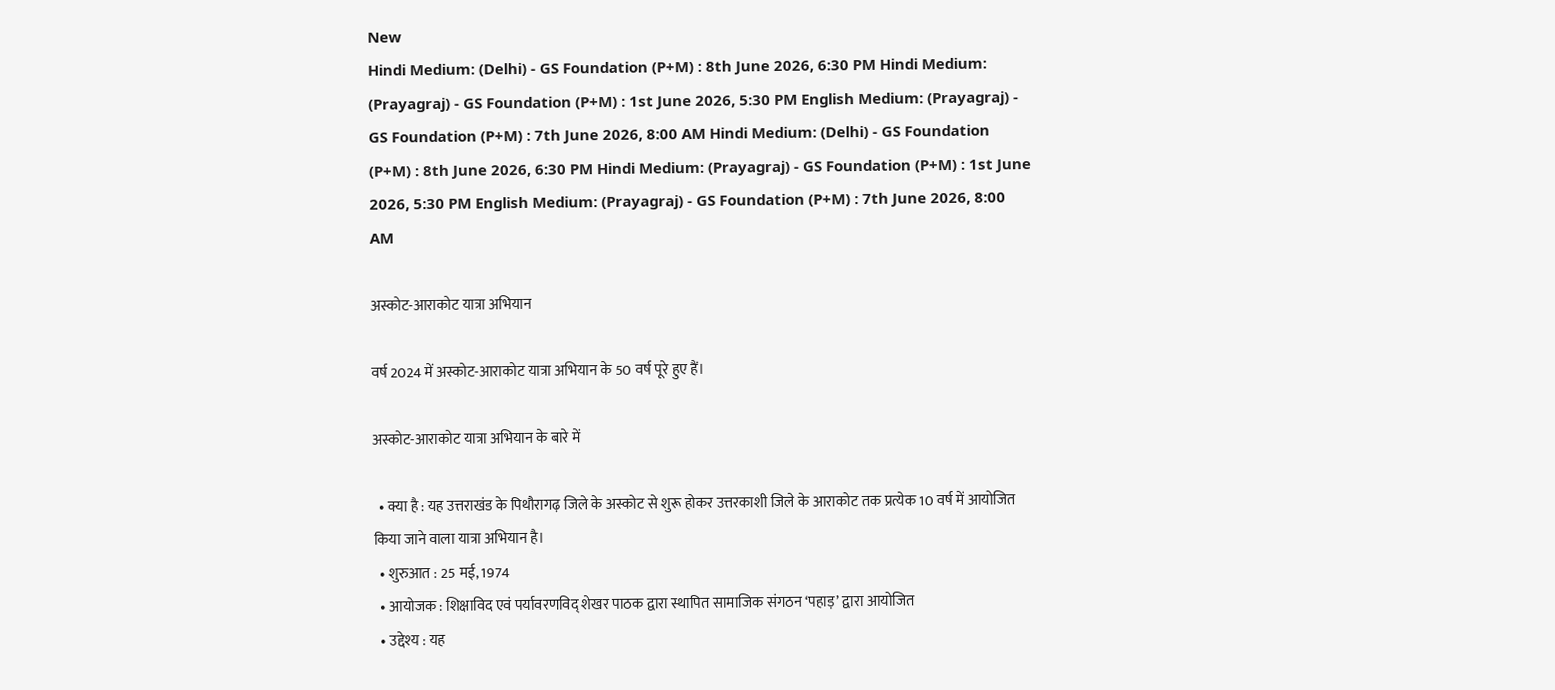New
Hindi Medium: (Delhi) - GS Foundation (P+M) : 8th June 2026, 6:30 PM Hindi Medium: (Prayagraj) - GS Foundation (P+M) : 1st June 2026, 5:30 PM English Medium: (Prayagraj) - GS Foundation (P+M) : 7th June 2026, 8:00 AM Hindi Medium: (Delhi) - GS Foundation (P+M) : 8th June 2026, 6:30 PM Hindi Medium: (Prayagraj) - GS Foundation (P+M) : 1st June 2026, 5:30 PM English Medium: (Prayagraj) - GS Foundation (P+M) : 7th June 2026, 8:00 AM

अस्कोट-आराकोट यात्रा अभियान

वर्ष 2024 में अस्कोट-आराकोट यात्रा अभियान के 50 वर्ष पूरे हुए हैं।

अस्कोट-आराकोट यात्रा अभियान के बारे में

  • क्या है : यह उत्तराखंड के पिथौरागढ़ जिले के अस्कोट से शुरू होकर उत्तरकाशी जिले के आराकोट तक प्रत्येक 10 वर्ष में आयोजित किया जाने वाला यात्रा अभियान है।
  • शुरुआत : 25 मई, 1974
  • आयोजक : शिक्षाविद एवं पर्यावरणविद् शेखर पाठक द्वारा स्थापित सामाजिक संगठन ‘पहाड़’ द्वारा आयोजित
  • उद्देश्य : यह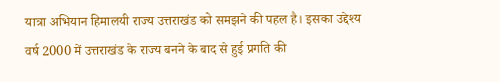यात्रा अभियान हिमालयी राज्य उत्तराखंड को समझने की पहल है। इसका उद्देश्य वर्ष 2000 में उत्तराखंड के राज्य बनने के बाद से हुई प्रगति की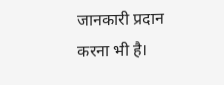जानकारी प्रदान करना भी है।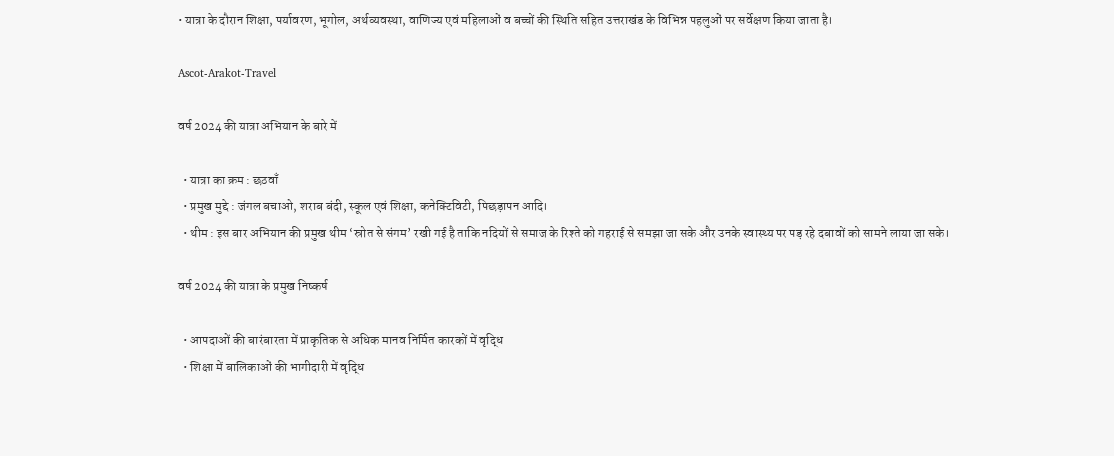• यात्रा के दौरान शिक्षा, पर्यावरण, भूगोल, अर्थव्यवस्था, वाणिज्य एवं महिलाओं व बच्चों की स्थिति सहित उत्तराखंड के विभिन्न पहलुओं पर सर्वेक्षण किया जाता है।

Ascot-Arakot-Travel

वर्ष 2024 की यात्रा अभियान के बारे में

  • यात्रा का क्रम : छठवाँ
  • प्रमुख मुद्दे : जंगल बचाओ, शराब बंदी, स्कूल एवं शिक्षा, कनेक्टिविटी, पिछड़ापन आदि।
  • थीम : इस बार अभियान की प्रमुख थीम ‘स्रोत से संगम’ रखी गई है ताकि नदियों से समाज के रिश्ते को गहराई से समझा जा सके और उनके स्वास्थ्य पर पड़ रहे दबावों को सामने लाया जा सके।

वर्ष 2024 की यात्रा के प्रमुख निष्कर्ष

  • आपदाओं की बारंबारता में प्राकृतिक से अधिक मानव निर्मित कारकों में वृद्धि
  • शिक्षा में बालिकाओं की भागीदारी में वृद्धि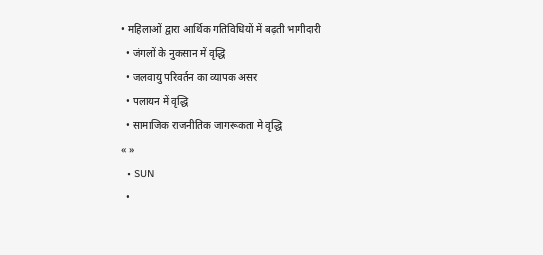• महिलाओं द्वारा आर्थिक गतिविधियों में बढ़ती भागीदारी
  • जंगलों के नुकसान में वृद्धि
  • जलवायु परिवर्तन का व्यापक असर
  • पलायन में वृद्धि
  • सामाजिक राजनीतिक जागरूकता मे वृद्धि
« »
  • SUN
  •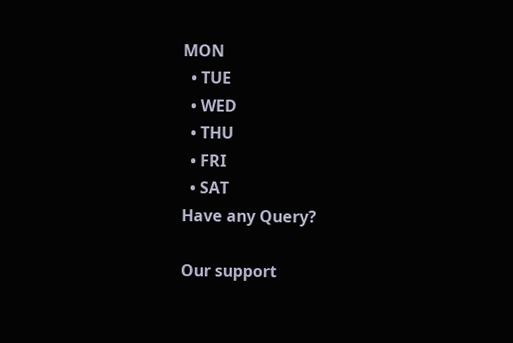MON
  • TUE
  • WED
  • THU
  • FRI
  • SAT
Have any Query?

Our support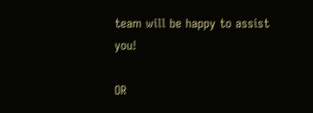team will be happy to assist you!

OR